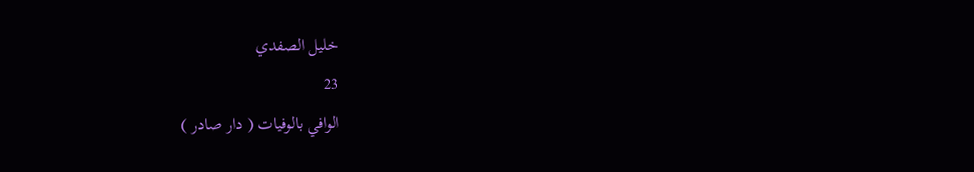خليل الصفدي
23
الوافي بالوفيات ( دار صادر )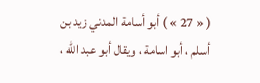( « 27 » ) أبو أسامة المدني زيد بن أسلم ، أبو اسامة ، ويقال أبو عبد الله ،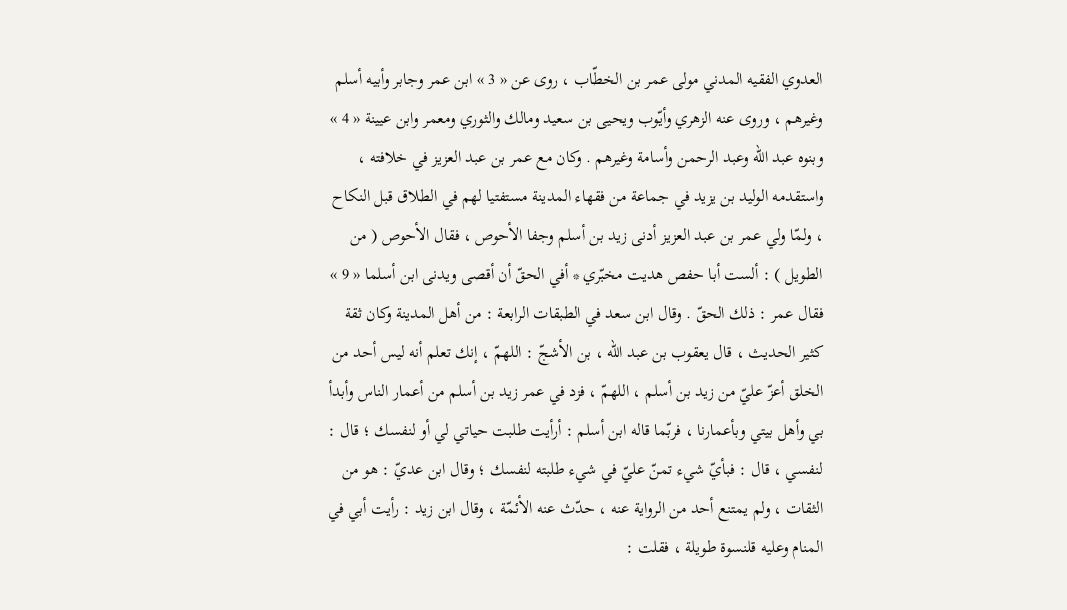العدوي الفقيه المدني مولى عمر بن الخطّاب ، روى عن « 3 » ابن عمر وجابر وأبيه أسلم وغيرهم ، وروى عنه الزهري وأيّوب ويحيى بن سعيد ومالك والثوري ومعمر وابن عيينة « 4 » وبنوه عبد الله وعبد الرحمن وأسامة وغيرهم . وكان مع عمر بن عبد العزيز في خلافته ، واستقدمه الوليد بن يزيد في جماعة من فقهاء المدينة مستفتيا لهم في الطلاق قبل النكاح ، ولمّا ولي عمر بن عبد العزيز أدنى زيد بن أسلم وجفا الأحوص ، فقال الأحوص ( من الطويل ) : ألست أبا حفص هديت مخبّري * أفي الحقّ أن أقصى ويدنى ابن أسلما « 9 » فقال عمر : ذلك الحقّ . وقال ابن سعد في الطبقات الرابعة : من أهل المدينة وكان ثقة كثير الحديث ، قال يعقوب بن عبد الله ، بن الأشجّ : اللهمّ ، إنك تعلم أنه ليس أحد من الخلق أعزّ عليّ من زيد بن أسلم ، اللهمّ ، فزد في عمر زيد بن أسلم من أعمار الناس وأبدأ بي وأهل بيتي وبأعمارنا ، فربّما قاله ابن أسلم : أرأيت طلبت حياتي لي أو لنفسك ؛ قال : لنفسي ، قال : فبأيّ شيء تمنّ عليّ في شيء طلبته لنفسك ؛ وقال ابن عديّ : هو من الثقات ، ولم يمتنع أحد من الرواية عنه ، حدّث عنه الأئمّة ، وقال ابن زيد : رأيت أبي في المنام وعليه قلنسوة طويلة ، فقلت :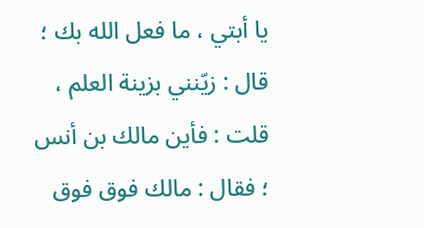يا أبتي ، ما فعل الله بك ؛ قال : زيّنني بزينة العلم ، قلت : فأين مالك بن أنس ؛ فقال : مالك فوق فوق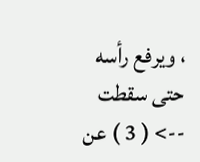، ويرفع رأسه حتى سقطت
--> ( 3 ) عن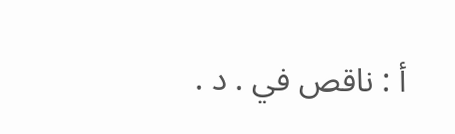أ : ناقص في . د .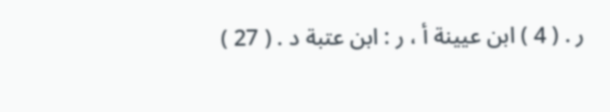ر . ( 4 ) ابن عيينة أ ، ر : ابن عتبة د . ( 27 )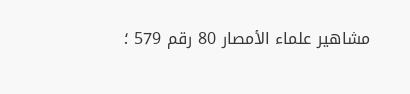مشاهير علماء الأمصار 80 رقم 579 ؛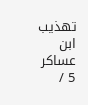تهذيب ابن عساكر 5 /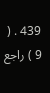439 . ( 9 ) راجع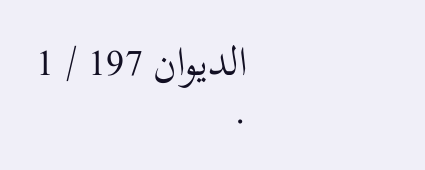الديوان 197 / 1 .